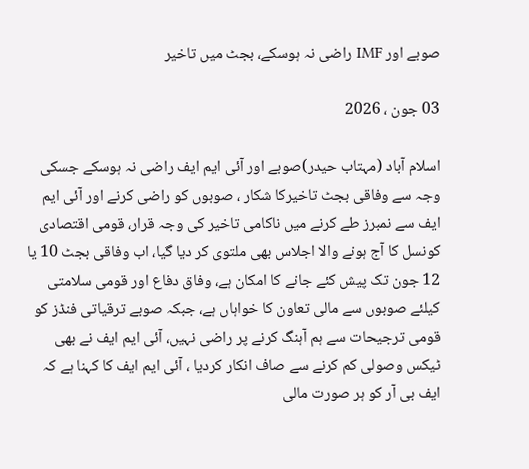صوبے اور IMF راضی نہ ہوسکے، بجٹ میں تاخیر

03 جون ، 2026

اسلام آباد (مہتاب حیدر)صوبے اور آئی ایم ایف راضی نہ ہوسکے جسکی وجہ سے وفاقی بجٹ تاخیرکا شکار ، صوبوں کو راضی کرنے اور آئی ایم ایف سے نمبرز طے کرنے میں ناکامی تاخیر کی وجہ قرار، قومی اقتصادی کونسل کا آج ہونے والا اجلاس بھی ملتوی کر دیا گیا، اب وفاقی بجٹ 10 یا 12 جون تک پیش کئے جانے کا امکان ہے، وفاق دفاع اور قومی سلامتی کیلئے صوبوں سے مالی تعاون کا خواہاں ہے، جبکہ صوبے ترقیاتی فنڈز کو قومی ترجیحات سے ہم آہنگ کرنے پر راضی نہیں، آئی ایم ایف نے بھی ٹیکس وصولی کم کرنے سے صاف انکار کردیا ، آئی ایم ایف کا کہنا ہے کہ ایف بی آر کو ہر صورت مالی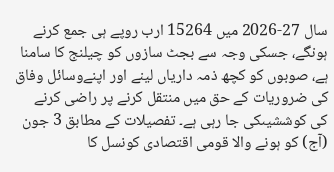سال 27-2026 میں 15264 ارب روپے ہی جمع کرنے ہونگے، جسکی وجہ سے بجٹ سازوں کو چیلنج کا سامنا ہے، صوبوں کو کچھ ذمہ داریاں لینے اور اپنےوسائل وفاق کی ضروریات کے حق میں منتقل کرنے پر راضی کرنے کی کوششیںکی جا رہی ہے۔ تفصیلات کے مطابق 3 جون (آج) کو ہونے والا قومی اقتصادی کونسل کا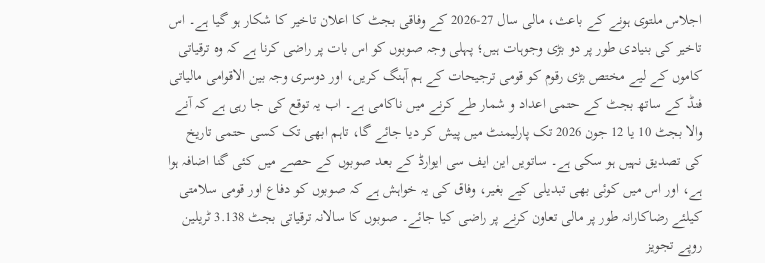اجلاس ملتوی ہونے کے باعث، مالی سال 27-2026 کے وفاقی بجٹ کا اعلان تاخیر کا شکار ہو گیا ہے۔ اس تاخیر کی بنیادی طور پر دو بڑی وجوہات ہیں؛ پہلی وجہ صوبوں کو اس بات پر راضی کرنا ہے کہ وہ ترقیاتی کاموں کے لیے مختص بڑی رقوم کو قومی ترجیحات کے ہم آہنگ کریں، اور دوسری وجہ بین الاقوامی مالیاتی فنڈ کے ساتھ بجٹ کے حتمی اعداد و شمار طے کرنے میں ناکامی ہے۔ اب یہ توقع کی جا رہی ہے کہ آنے والا بجٹ 10 یا 12 جون 2026 تک پارلیمنٹ میں پیش کر دیا جائے گا، تاہم ابھی تک کسی حتمی تاریخ کی تصدیق نہیں ہو سکی ہے۔ ساتویں این ایف سی ایوارڈ کے بعد صوبوں کے حصے میں کئی گنا اضافہ ہوا ہے، اور اس میں کوئی بھی تبدیلی کیے بغیر، وفاق کی یہ خواہش ہے کہ صوبوں کو دفاع اور قومی سلامتی کیلئے رضاکارانہ طور پر مالی تعاون کرنے پر راضی کیا جائے۔ صوبوں کا سالانہ ترقیاتی بجٹ 3.138 ٹریلین روپے تجویز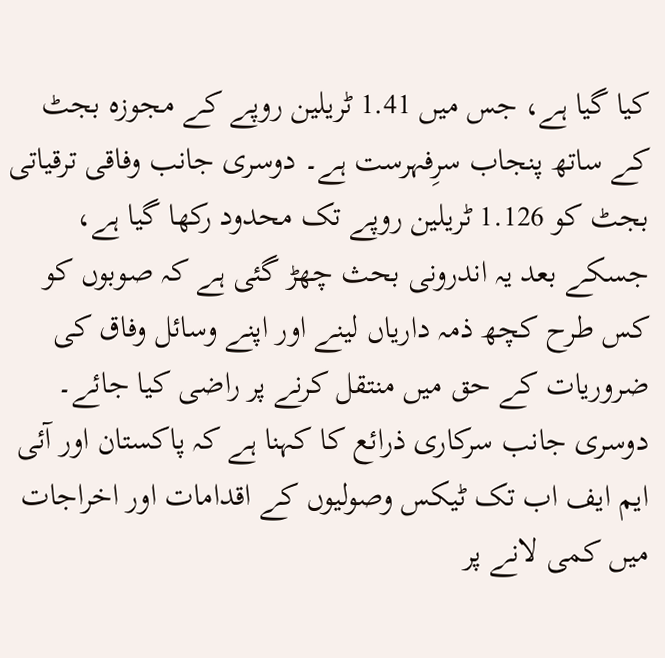کیا گیا ہے، جس میں 1.41 ٹریلین روپے کے مجوزہ بجٹ کے ساتھ پنجاب سرِفہرست ہے۔ دوسری جانب وفاقی ترقیاتی بجٹ کو 1.126 ٹریلین روپے تک محدود رکھا گیا ہے، جسکے بعد یہ اندرونی بحث چھڑ گئی ہے کہ صوبوں کو کس طرح کچھ ذمہ داریاں لینے اور اپنے وسائل وفاق کی ضروریات کے حق میں منتقل کرنے پر راضی کیا جائے۔ دوسری جانب سرکاری ذرائع کا کہنا ہے کہ پاکستان اور آئی ایم ایف اب تک ٹیکس وصولیوں کے اقدامات اور اخراجات میں کمی لانے پر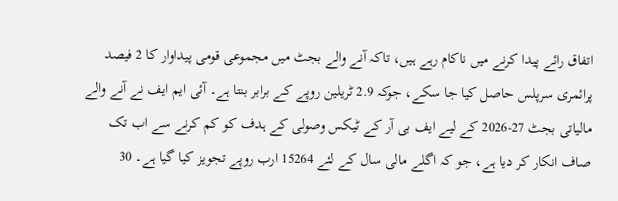اتفاق رائے پیدا کرنے میں ناکام رہے ہیں، تاکہ آنے والے بجٹ میں مجموعی قومی پیداوار کا 2 فیصد پرائمری سرپلس حاصل کیا جا سکے، جوکہ 2.9 ٹریلین روپے کے برابر بنتا ہے۔ آئی ایم ایف نے آنے والے مالیاتی بجٹ 27-2026 کے لیے ایف بی آر کے ٹیکس وصولی کے ہدف کو کم کرنے سے اب تک صاف انکار کر دیا ہے، جو کہ اگلے مالی سال کے لئے 15264 ارب روپے تجویز کیا گیا ہے۔ 30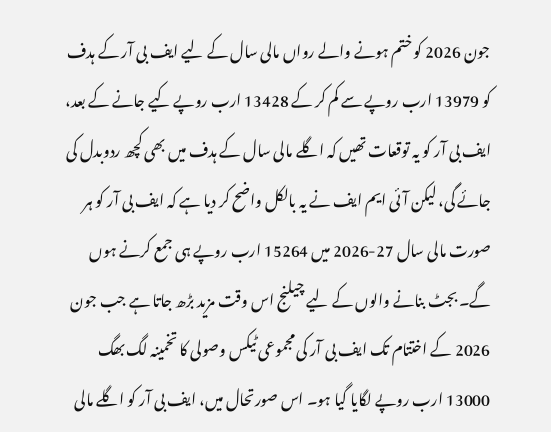جون 2026 کو ختم ہونے والے رواں مالی سال کے لیے ایف بی آر کے ہدف کو 13979 ارب روپے سے کم کر کے 13428 ارب روپے کیے جانے کے بعد، ایف بی آر کو یہ توقعات تھیں کہ اگلے مالی سال کے ہدف میں بھی کچھ ردوبدل کی جائے گی، لیکن آئی ایم ایف نے یہ بالکل واضح کر دیا ہے کہ ایف بی آر کو ہر صورت مالی سال 27-2026 میں 15264 ارب روپے ہی جمع کرنے ہوں گے۔ بجٹ بنانے والوں کے لیے چیلنج اس وقت مزید بڑھ جاتا ہے جب جون 2026 کے اختتام تک ایف بی آر کی مجموعی ٹیکس وصولی کا تخمینہ لگ بھگ 13000 ارب روپے لگایا گیا ہو۔ اس صورتحال میں، ایف بی آر کو اگلے مالی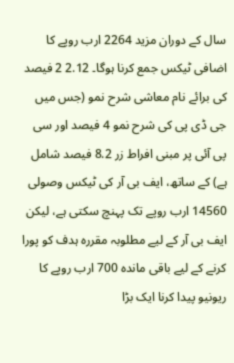سال کے دوران مزید 2264 ارب روپے کا اضافی ٹیکس جمع کرنا ہوگا۔ 2.12 2 فیصد کی برائے نام معاشی شرح نمو (جس میں جی ڈی پی کی شرح نمو 4 فیصد اور سی پی آئی پر مبنی افراط زر 8.2 فیصد شامل ہے) کے ساتھ، ایف بی آر کی ٹیکس وصولی 14560 ارب روپے تک پہنچ سکتی ہے، لیکن ایف بی آر کے لیے مطلوبہ مقررہ ہدف کو پورا کرنے کے لیے باقی ماندہ 700 ارب روپے کا ریونیو پیدا کرنا ایک بڑا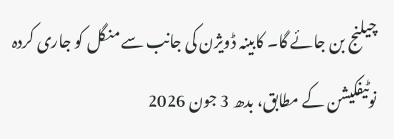چیلنج بن جائے گا۔ کابینہ ڈویژن کی جانب سے منگل کو جاری کردہ نوٹیفکیشن کے مطابق، بدھ 3 جون 2026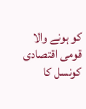کو ہونے والا قومی اقتصادی کونسل کا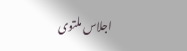اجلاس ملتوی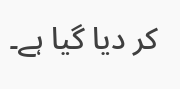کر دیا گیا ہے۔